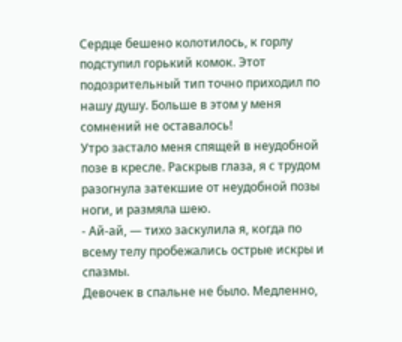Сердце бешено колотилось, к горлу подступил горький комок. Этот подозрительный тип точно приходил по нашу душу. Больше в этом у меня сомнений не оставалось!
Утро застало меня спящей в неудобной позе в кресле. Раскрыв глаза, я с трудом разогнула затекшие от неудобной позы ноги, и размяла шею.
- Ай-ай, — тихо заскулила я, когда по всему телу пробежались острые искры и спазмы.
Девочек в спальне не было. Медленно,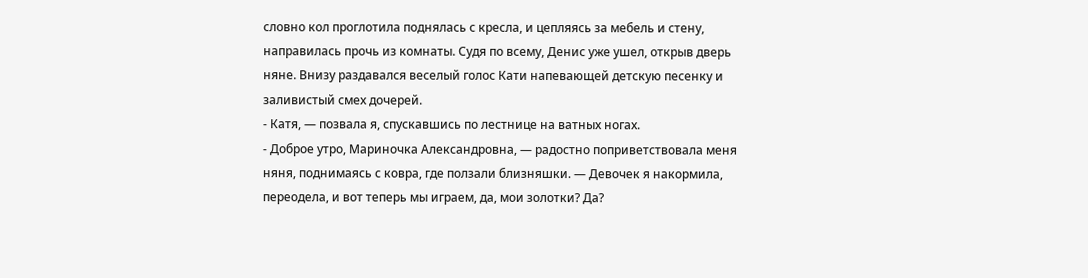словно кол проглотила поднялась с кресла, и цепляясь за мебель и стену, направилась прочь из комнаты. Судя по всему, Денис уже ушел, открыв дверь няне. Внизу раздавался веселый голос Кати напевающей детскую песенку и заливистый смех дочерей.
- Катя, — позвала я, спускавшись по лестнице на ватных ногах.
- Доброе утро, Мариночка Александровна, — радостно поприветствовала меня няня, поднимаясь с ковра, где ползали близняшки. — Девочек я накормила, переодела, и вот теперь мы играем, да, мои золотки? Да?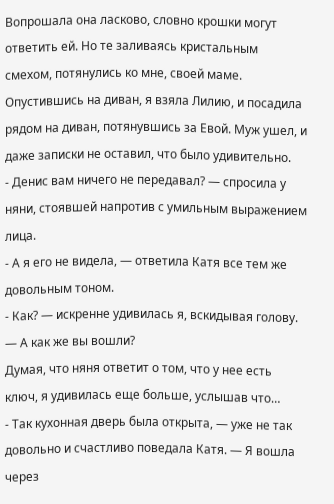Вопрошала она ласково, словно крошки могут ответить ей. Но те заливаясь кристальным смехом, потянулись ко мне, своей маме. Опустившись на диван, я взяла Лилию, и посадила рядом на диван, потянувшись за Евой. Муж ушел, и даже записки не оставил, что было удивительно.
- Денис вам ничего не передавал? — спросила у няни, стоявшей напротив с умильным выражением лица.
- А я его не видела, — ответила Катя все тем же довольным тоном.
- Как? — искренне удивилась я, вскидывая голову. — А как же вы вошли?
Думая, что няня ответит о том, что у нее есть ключ, я удивилась еще больше, услышав что…
- Так кухонная дверь была открыта, — уже не так довольно и счастливо поведала Катя. — Я вошла через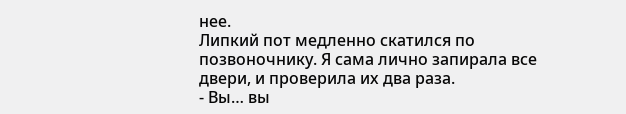нее.
Липкий пот медленно скатился по позвоночнику. Я сама лично запирала все двери, и проверила их два раза.
- Вы… вы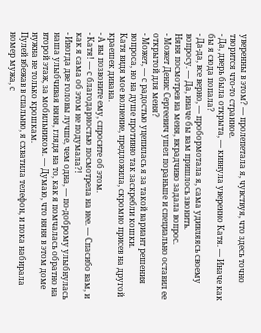уверенны в этом? — пролепетала я, чувствуя, что здесь точно творится что-то странное.
- Да, дверь была открыта, — кивнула уверенно Катя. — Иначе как бы я сюда попала?
- Да-да, все верно, — пробормотала я, сама удивляясь своему вопросу. — Да, иначе бы вам пришлось звонить.
Няня посмотрев на меня, вкрадчиво задала вопрос.
- Может Денис Сергеевич ушел пораньше и специально оставил ее открытой для меня?
- Может, — с радостью уцепилась я за такой вариант решения вопроса, но на душе противно так заскребли кошки.
Катя видя мое волнение, предложила, скромно присев на другой краешек дивана.
- А вы позвоните ему, спросите об этом.
- Катя! — с благодарностью посмотрела на нее. — Спасибо вам, и как я сама об этом не подумала?!
- Иногда две головы лучше, чем одна, — по-доброму улыбнулась наша улыбчивая няня, глядя на то, как я помчалась обратно на второй этаж, за мобильником. — Думаю, что няня в этом доме нужна не только крошкам.
Пулей вбежав в спальню, я схватила телефон, и пока набирала номер мужа, с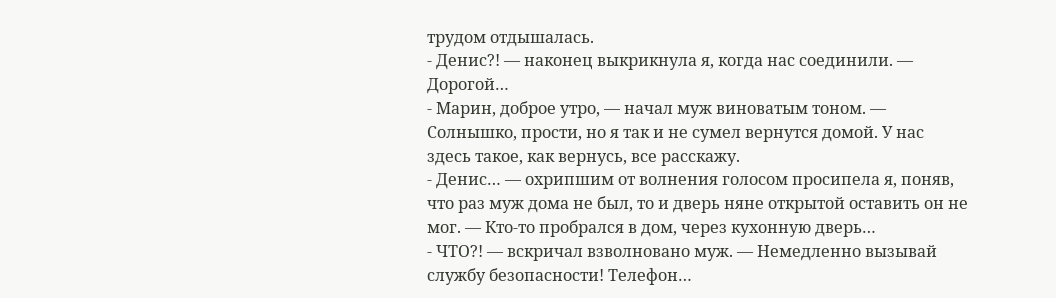трудом отдышалась.
- Денис?! — наконец выкрикнула я, когда нас соединили. — Дорогой…
- Марин, доброе утро, — начал муж виноватым тоном. — Солнышко, прости, но я так и не сумел вернутся домой. У нас здесь такое, как вернусь, все расскажу.
- Денис… — охрипшим от волнения голосом просипела я, поняв, что раз муж дома не был, то и дверь няне открытой оставить он не мог. — Кто-то пробрался в дом, через кухонную дверь…
- ЧТО?! — вскричал взволновано муж. — Немедленно вызывай службу безопасности! Телефон…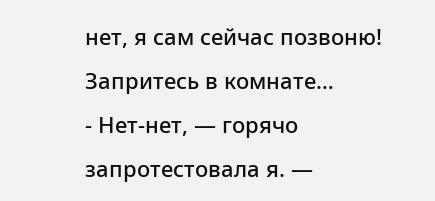нет, я сам сейчас позвоню! Запритесь в комнате…
- Нет-нет, — горячо запротестовала я. —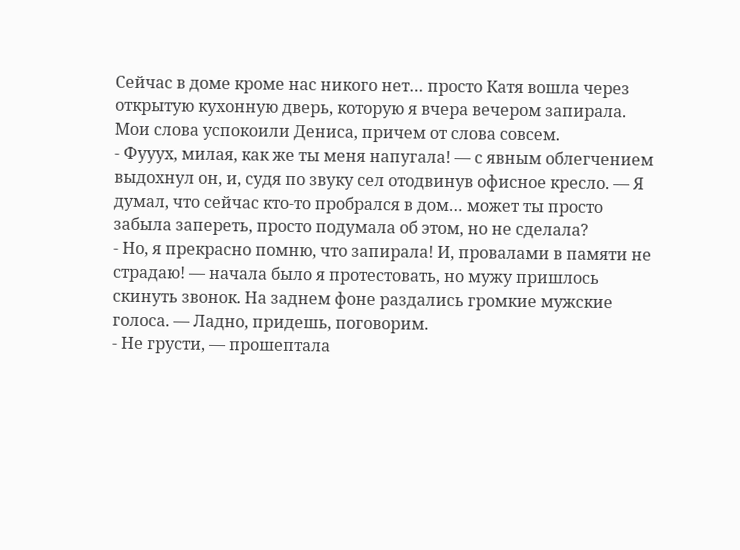Сейчас в доме кроме нас никого нет… просто Катя вошла через открытую кухонную дверь, которую я вчера вечером запирала.
Мои слова успокоили Дениса, причем от слова совсем.
- Фууух, милая, как же ты меня напугала! — с явным облегчением выдохнул он, и, судя по звуку сел отодвинув офисное кресло. — Я думал, что сейчас кто-то пробрался в дом… может ты просто забыла запереть, просто подумала об этом, но не сделала?
- Но, я прекрасно помню, что запирала! И, провалами в памяти не страдаю! — начала было я протестовать, но мужу пришлось скинуть звонок. На заднем фоне раздались громкие мужские голоса. — Ладно, придешь, поговорим.
- Не грусти, — прошептала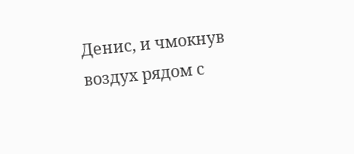Денис, и чмокнув воздух рядом с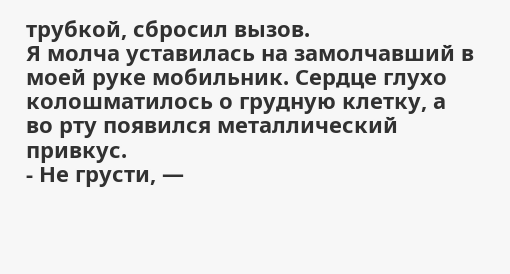трубкой, сбросил вызов.
Я молча уставилась на замолчавший в моей руке мобильник. Сердце глухо колошматилось о грудную клетку, а во рту появился металлический привкус.
- Не грусти, —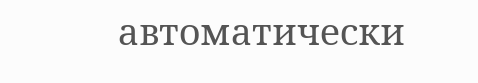автоматически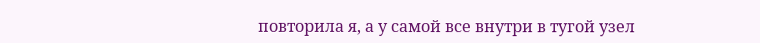повторила я, а у самой все внутри в тугой узел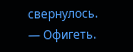свернулось. — Офигеть.